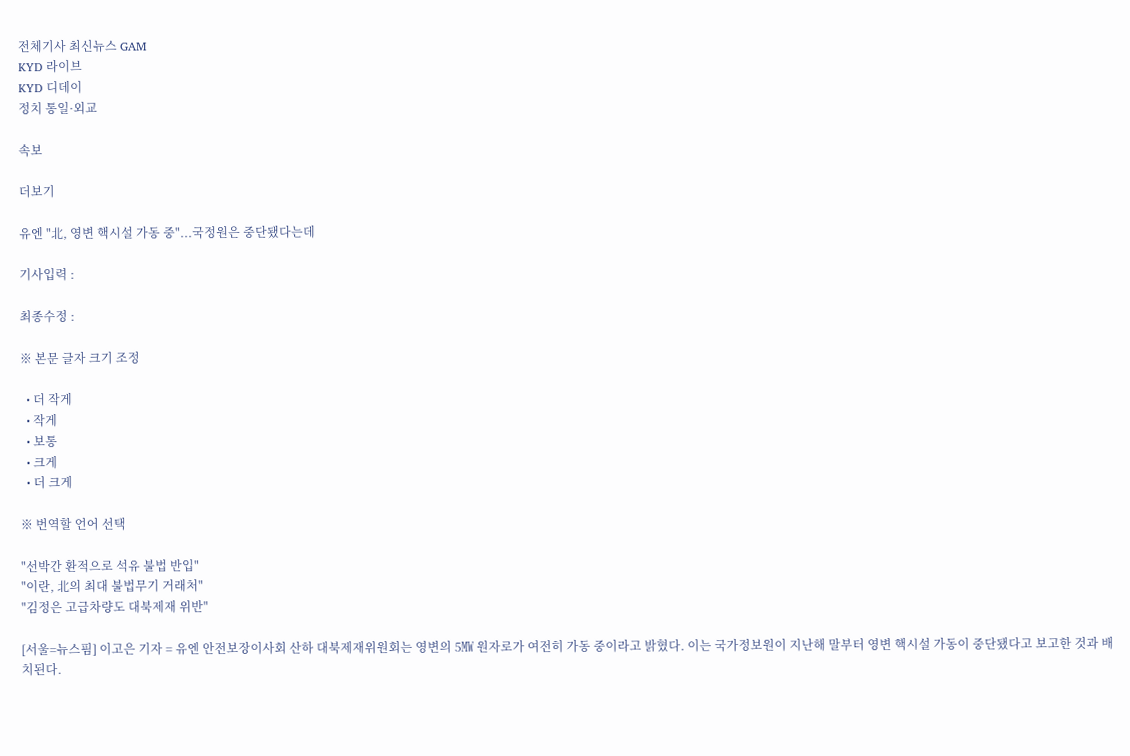전체기사 최신뉴스 GAM
KYD 라이브
KYD 디데이
정치 통일·외교

속보

더보기

유엔 "北, 영변 핵시설 가동 중"...국정원은 중단됐다는데

기사입력 :

최종수정 :

※ 본문 글자 크기 조정

  • 더 작게
  • 작게
  • 보통
  • 크게
  • 더 크게

※ 번역할 언어 선택

"선박간 환적으로 석유 불법 반입"
"이란, 北의 최대 불법무기 거래처"
"김정은 고급차량도 대북제재 위반"

[서울=뉴스핌] 이고은 기자 = 유엔 안전보장이사회 산하 대북제재위원회는 영변의 5㎿ 원자로가 여전히 가동 중이라고 밝혔다. 이는 국가정보원이 지난해 말부터 영변 핵시설 가동이 중단됐다고 보고한 것과 배치된다.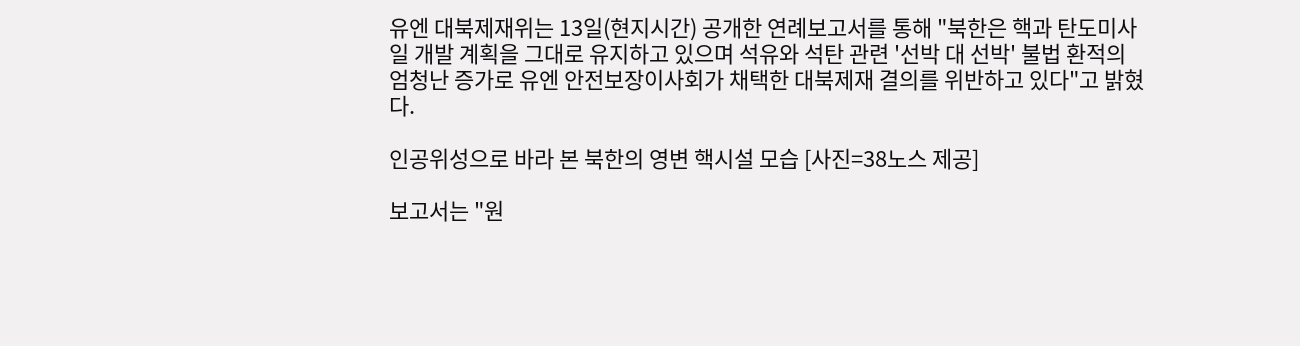유엔 대북제재위는 13일(현지시간) 공개한 연례보고서를 통해 "북한은 핵과 탄도미사일 개발 계획을 그대로 유지하고 있으며 석유와 석탄 관련 '선박 대 선박' 불법 환적의 엄청난 증가로 유엔 안전보장이사회가 채택한 대북제재 결의를 위반하고 있다"고 밝혔다.

인공위성으로 바라 본 북한의 영변 핵시설 모습 [사진=38노스 제공]

보고서는 "원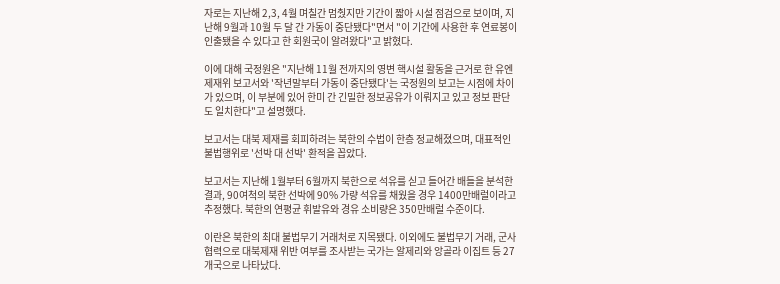자로는 지난해 2,3, 4월 며칠간 멈췄지만 기간이 짧아 시설 점검으로 보이며, 지난해 9월과 10월 두 달 간 가동이 중단됐다"면서 "이 기간에 사용한 후 연료봉이 인출됐을 수 있다고 한 회원국이 알려왔다"고 밝혔다.

이에 대해 국정원은 "지난해 11월 전까지의 영변 핵시설 활동을 근거로 한 유엔 제재위 보고서와 '작년말부터 가동이 중단됐다'는 국정원의 보고는 시점에 차이가 있으며, 이 부분에 있어 한미 간 긴밀한 정보공유가 이뤄지고 있고 정보 판단도 일치한다"고 설명했다.

보고서는 대북 제재를 회피하려는 북한의 수법이 한층 정교해졌으며, 대표적인 불법행위로 '선박 대 선박' 환적을 꼽았다.

보고서는 지난해 1월부터 6월까지 북한으로 석유를 싣고 들어간 배들을 분석한 결과, 90여척의 북한 선박에 90% 가량 석유를 채웠을 경우 1400만배럴이라고 추정했다. 북한의 연평균 휘발유와 경유 소비량은 350만배럴 수준이다.

이란은 북한의 최대 불법무기 거래처로 지목됐다. 이외에도 불법무기 거래, 군사협력으로 대북제재 위반 여부를 조사받는 국가는 알제리와 앙골라 이집트 등 27개국으로 나타났다.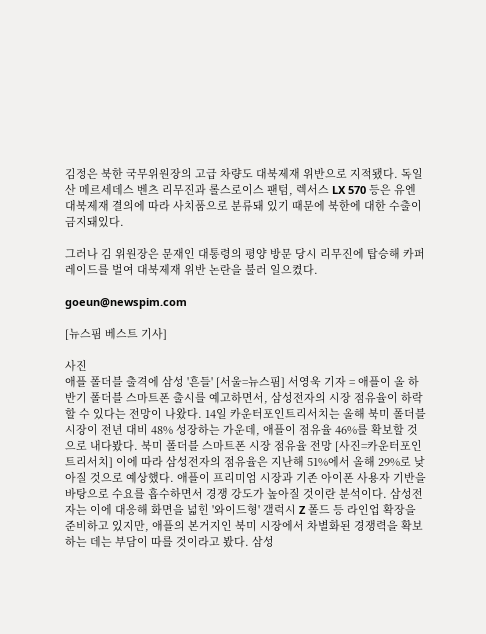김정은 북한 국무위원장의 고급 차량도 대북제재 위반으로 지적됐다. 독일산 메르세데스 벤츠 리무진과 롤스로이스 팬텀, 렉서스 LX 570 등은 유엔 대북제재 결의에 따라 사치품으로 분류돼 있기 때문에 북한에 대한 수출이 금지돼있다.

그러나 김 위원장은 문재인 대통령의 평양 방문 당시 리무진에 탑승해 카퍼레이드를 벌여 대북제재 위반 논란을 불러 일으켰다.

goeun@newspim.com

[뉴스핌 베스트 기사]

사진
애플 폴더블 출격에 삼성 '흔들' [서울=뉴스핌] 서영욱 기자 = 애플이 올 하반기 폴더블 스마트폰 출시를 예고하면서, 삼성전자의 시장 점유율이 하락할 수 있다는 전망이 나왔다. 14일 카운터포인트리서치는 올해 북미 폴더블 시장이 전년 대비 48% 성장하는 가운데, 애플이 점유율 46%를 확보할 것으로 내다봤다. 북미 폴더블 스마트폰 시장 점유율 전망 [사진=카운터포인트리서치] 이에 따라 삼성전자의 점유율은 지난해 51%에서 올해 29%로 낮아질 것으로 예상했다. 애플이 프리미엄 시장과 기존 아이폰 사용자 기반을 바탕으로 수요를 흡수하면서 경쟁 강도가 높아질 것이란 분석이다. 삼성전자는 이에 대응해 화면을 넓힌 '와이드형' 갤럭시 Z 폴드 등 라인업 확장을 준비하고 있지만, 애플의 본거지인 북미 시장에서 차별화된 경쟁력을 확보하는 데는 부담이 따를 것이라고 봤다. 삼성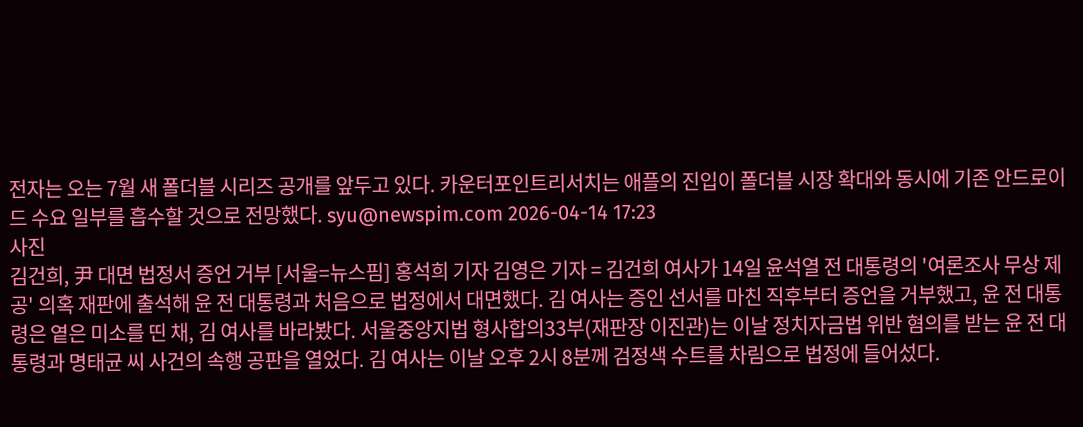전자는 오는 7월 새 폴더블 시리즈 공개를 앞두고 있다. 카운터포인트리서치는 애플의 진입이 폴더블 시장 확대와 동시에 기존 안드로이드 수요 일부를 흡수할 것으로 전망했다. syu@newspim.com 2026-04-14 17:23
사진
김건희, 尹 대면 법정서 증언 거부 [서울=뉴스핌] 홍석희 기자 김영은 기자 = 김건희 여사가 14일 윤석열 전 대통령의 '여론조사 무상 제공' 의혹 재판에 출석해 윤 전 대통령과 처음으로 법정에서 대면했다. 김 여사는 증인 선서를 마친 직후부터 증언을 거부했고, 윤 전 대통령은 옅은 미소를 띤 채, 김 여사를 바라봤다. 서울중앙지법 형사합의33부(재판장 이진관)는 이날 정치자금법 위반 혐의를 받는 윤 전 대통령과 명태균 씨 사건의 속행 공판을 열었다. 김 여사는 이날 오후 2시 8분께 검정색 수트를 차림으로 법정에 들어섰다.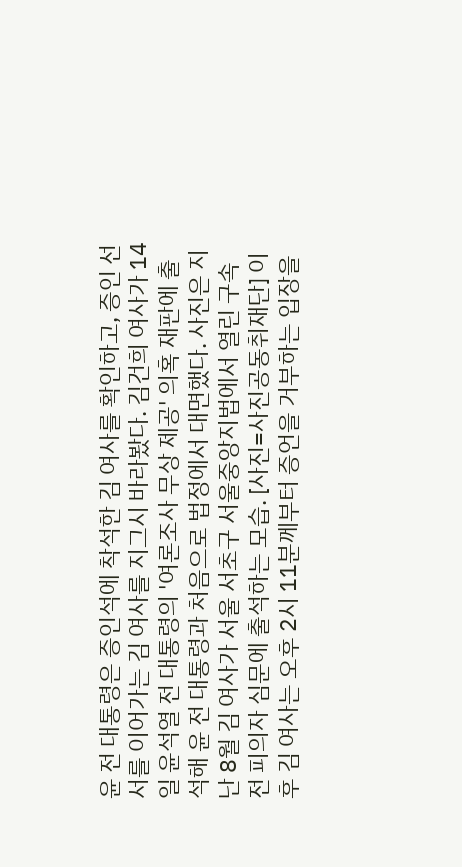윤 전 대통령은 증인석에 착석한 김 여사를 확인하고, 증인 선서를 이어가는 김 여사를 지그시 바라봤다. 김건희 여사가 14일 윤석열 전 대통령의 '여론조사 무상 제공' 의혹 재판에 출석해 윤 전 대통령과 처음으로 법정에서 대면했다. 사진은 지난 8월 김 여사가 서울 서초구 서울중앙지법에서 열린 구속 전 피의자 심문에 출석하는 모습. [사진=사진공동취재단] 이후 김 여사는 오후 2시 11분께부터 증언을 거부하는 입장을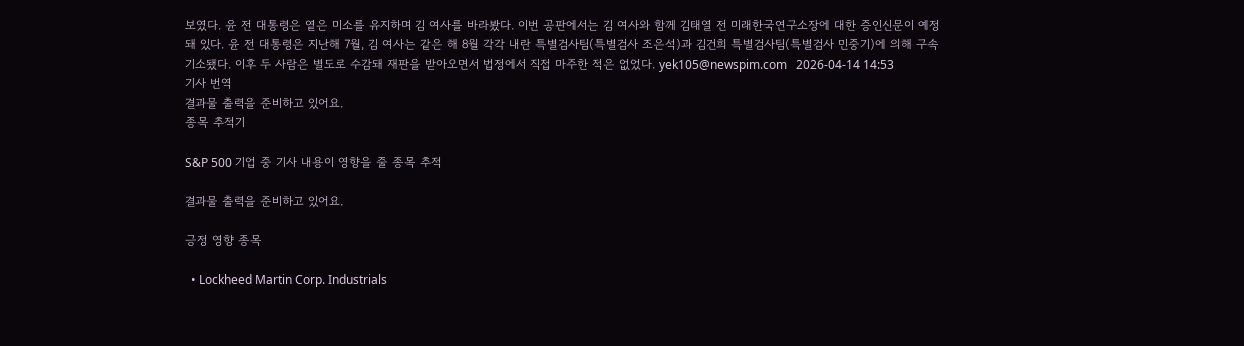보였다. 윤 전 대통령은 옅은 미소를 유지하며 김 여사를 바라봤다. 이번 공판에서는 김 여사와 함께 김태열 전 미래한국연구소장에 대한 증인신문이 예정돼 있다. 윤 전 대통령은 지난해 7월, 김 여사는 같은 해 8월 각각 내란 특별검사팀(특별검사 조은석)과 김건희 특별검사팀(특별검사 민중기)에 의해 구속기소됐다. 이후 두 사람은 별도로 수감돼 재판을 받아오면서 법정에서 직접 마주한 적은 없었다. yek105@newspim.com   2026-04-14 14:53
기사 번역
결과물 출력을 준비하고 있어요.
종목 추적기

S&P 500 기업 중 기사 내용이 영향을 줄 종목 추적

결과물 출력을 준비하고 있어요.

긍정 영향 종목

  • Lockheed Martin Corp. Industrials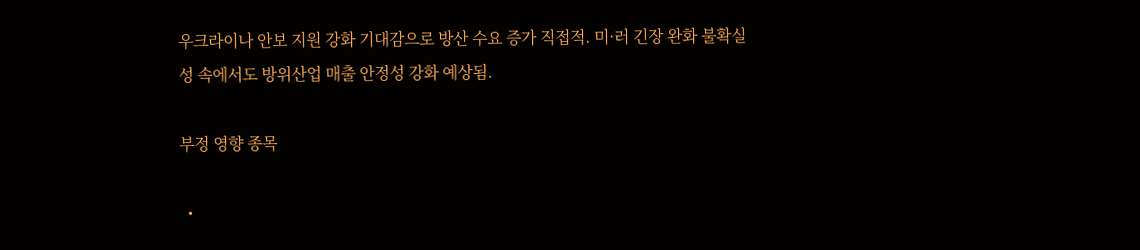우크라이나 안보 지원 강화 기대감으로 방산 수요 증가 직접적. 미·러 긴장 완화 불확실성 속에서도 방위산업 매출 안정성 강화 예상됨.

부정 영향 종목

  •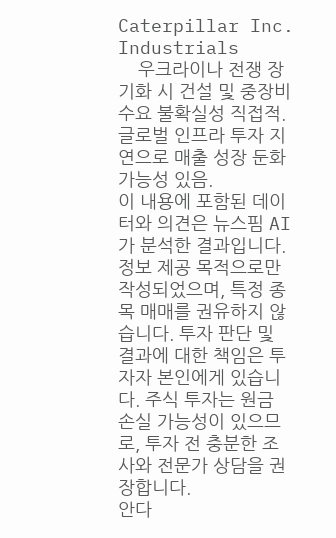Caterpillar Inc. Industrials
    우크라이나 전쟁 장기화 시 건설 및 중장비 수요 불확실성 직접적. 글로벌 인프라 투자 지연으로 매출 성장 둔화 가능성 있음.
이 내용에 포함된 데이터와 의견은 뉴스핌 AI가 분석한 결과입니다. 정보 제공 목적으로만 작성되었으며, 특정 종목 매매를 권유하지 않습니다. 투자 판단 및 결과에 대한 책임은 투자자 본인에게 있습니다. 주식 투자는 원금 손실 가능성이 있으므로, 투자 전 충분한 조사와 전문가 상담을 권장합니다.
안다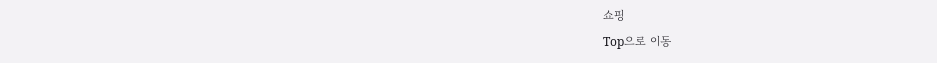쇼핑
Top으로 이동